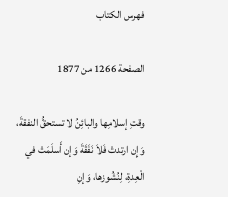فهرس الكتاب

الصفحة 1266 من 1877

وقتِ إسلامِها والبائِنُ لا تستحقُّ النفقةَ، وَإِن ارتدتْ فَلاَ نَفَقَةَ وَإن أَسلَمَتْ في الْعِدةِ، لِنُشُوزها، وَإنِ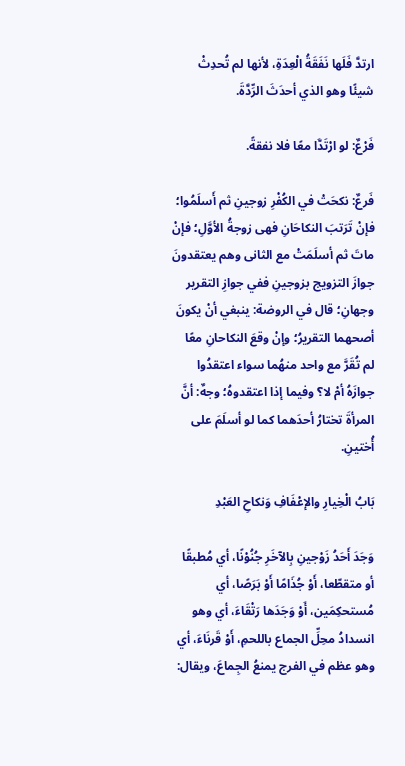ارتدَّ فَلَها نَفَقَةُ الْعِدَةِ، لأنها لم تُحدِثْ شيئًا وهو الذي أحدَثَ الرِّدَّةَ.

فَرْعٌ: لو ارْتَدَّا معًا فلا نفقةً.

فَرعٌ: نكحَتْ في الكُفْرِ زوجينِ ثم أَسلَمُوا؛ فإنْ تَرَتبَ النكاحَانِ فهى زوجةُ الأوَّلِ؛ فإنْ ماتَ ثم أسلَمَتْ مع الثانى وهم يعتقدونَ جوازَ التزويج بزوجينِ ففي جوازِ التقرير وجهانِ؛ قال في الروضة: ينبغي أنْ يكونَ أصحهما التقريرُ؛ وإنْ وقعَ النكاحانِ معًا لم تُقَرَّ مع واحد منهُما سواء اعتقدُوا جوازَهُ أمْ لا؟ وفيما إذا اعتقدوهُ؛ وجهٌ: أنَّ المرأةَ تختارُ أحدَهما كما لو أسلَمَ على أُختينِ.

بَابُ الْخِيارِ والإعْفَافِ وَنكاحِ العَبْدِ

وَجَدَ أَحَدُ زَوْجينِ بِالآخَرِ جُنُوْنًا، أي مُطبقًا أو متقطّعا، أَوْ جُذَامًا أَوْ بَرَصًا، أي مُستحكِمَين، أَوْ وَجَدَها رَتْقَاءَ، أي وهو انسدادُ محِلِّ الجماع باللحمِ، أَوْ قَرنَاءَ، أي وهو عظم في الفرج يمنعُ الجِماعَ، ويقال: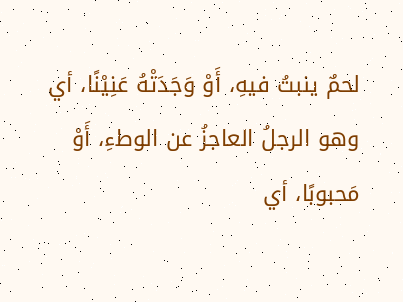لحمٌ ينبتُ فيهِ، أَوْ وَجَدَتْهُ عَنِيْنًا، أي وهو الرجلُ العاجزُ عن الوطءِ، أَوْ مَحبوبًا، أي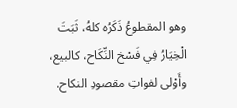وهو المقطوعُ ذَكَرُه كلهُ، ثَبَتَ الْخِيَارُ فِي فَسْخ النِّكَاح، كالبيع، وأَوْلى لفواتِ مقصودِ النكاح.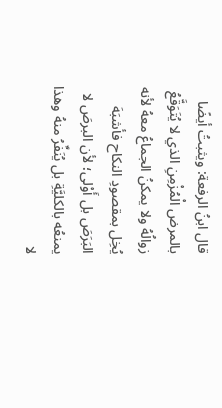قال ابنُ الرفعة: ويثبتُ أيضًا بالمرض الْمُزْمِنِ الذي لا يُتَوَقَّعُ زوالُهُ ولا يمكنُ الجماعُ معهُ لأنه يُخِل بمقصودِ النكاح فأشبَهَ البَرَصَ بل أَوْلى؛ لأن البرصَ لا يمنعُه بالكليَّةِ بل يُنَفِّرُ منهُ وهذا لا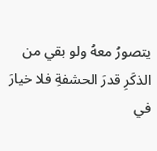يتصورُ معهُ ولو بقي من الذكَرِ قدرَ الحشفةِ فلا خيارَ في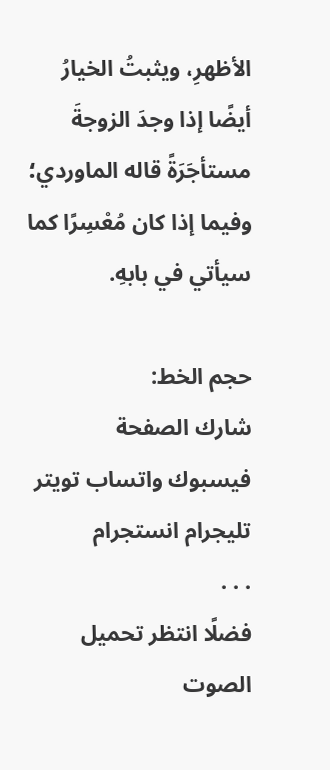الأظهرِ، ويثبتُ الخيارُ أيضًا إذا وجدَ الزوجةَ مستأجَرَةً قاله الماوردي؛ وفيما إذا كان مُعْسِرًا كما سيأتي في بابهِ.

حجم الخط:
شارك الصفحة
فيسبوك واتساب تويتر تليجرام انستجرام
. . .
فضلًا انتظر تحميل الصوت